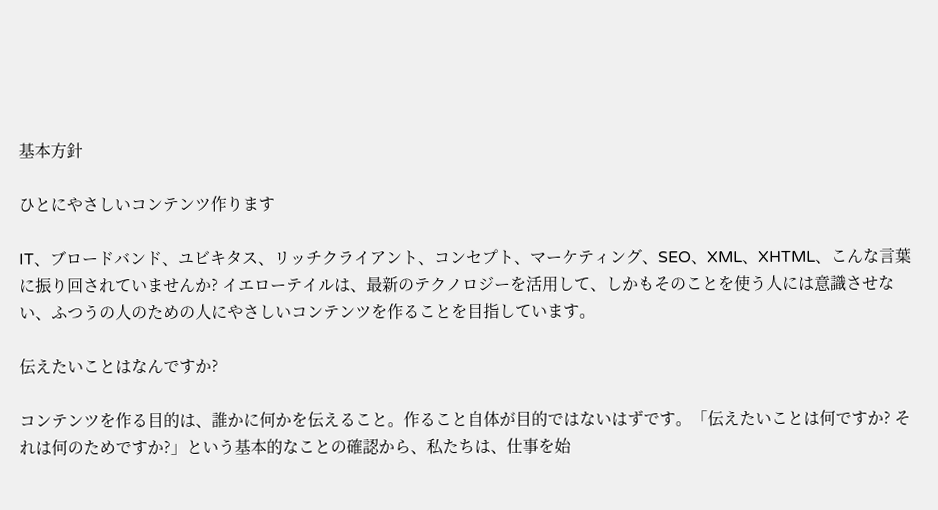基本方針

ひとにやさしいコンテンツ作ります

IT、ブロードバンド、ユビキタス、リッチクライアント、コンセプト、マーケティング、SEO、XML、XHTML、こんな言葉に振り回されていませんか? イエローテイルは、最新のテクノロジーを活用して、しかもそのことを使う人には意識させない、ふつうの人のための人にやさしいコンテンツを作ることを目指しています。

伝えたいことはなんですか?

コンテンツを作る目的は、誰かに何かを伝えること。作ること自体が目的ではないはずです。「伝えたいことは何ですか? それは何のためですか?」という基本的なことの確認から、私たちは、仕事を始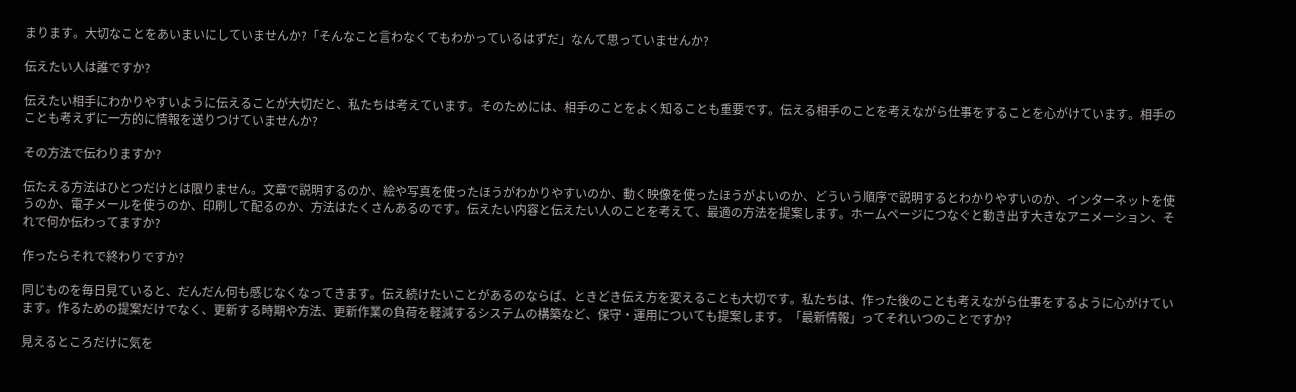まります。大切なことをあいまいにしていませんか?「そんなこと言わなくてもわかっているはずだ」なんて思っていませんか?

伝えたい人は誰ですか?

伝えたい相手にわかりやすいように伝えることが大切だと、私たちは考えています。そのためには、相手のことをよく知ることも重要です。伝える相手のことを考えながら仕事をすることを心がけています。相手のことも考えずに一方的に情報を送りつけていませんか?

その方法で伝わりますか?

伝たえる方法はひとつだけとは限りません。文章で説明するのか、絵や写真を使ったほうがわかりやすいのか、動く映像を使ったほうがよいのか、どういう順序で説明するとわかりやすいのか、インターネットを使うのか、電子メールを使うのか、印刷して配るのか、方法はたくさんあるのです。伝えたい内容と伝えたい人のことを考えて、最適の方法を提案します。ホームページにつなぐと動き出す大きなアニメーション、それで何か伝わってますか?

作ったらそれで終わりですか?

同じものを毎日見ていると、だんだん何も感じなくなってきます。伝え続けたいことがあるのならば、ときどき伝え方を変えることも大切です。私たちは、作った後のことも考えながら仕事をするように心がけています。作るための提案だけでなく、更新する時期や方法、更新作業の負荷を軽減するシステムの構築など、保守・運用についても提案します。「最新情報」ってそれいつのことですか?

見えるところだけに気を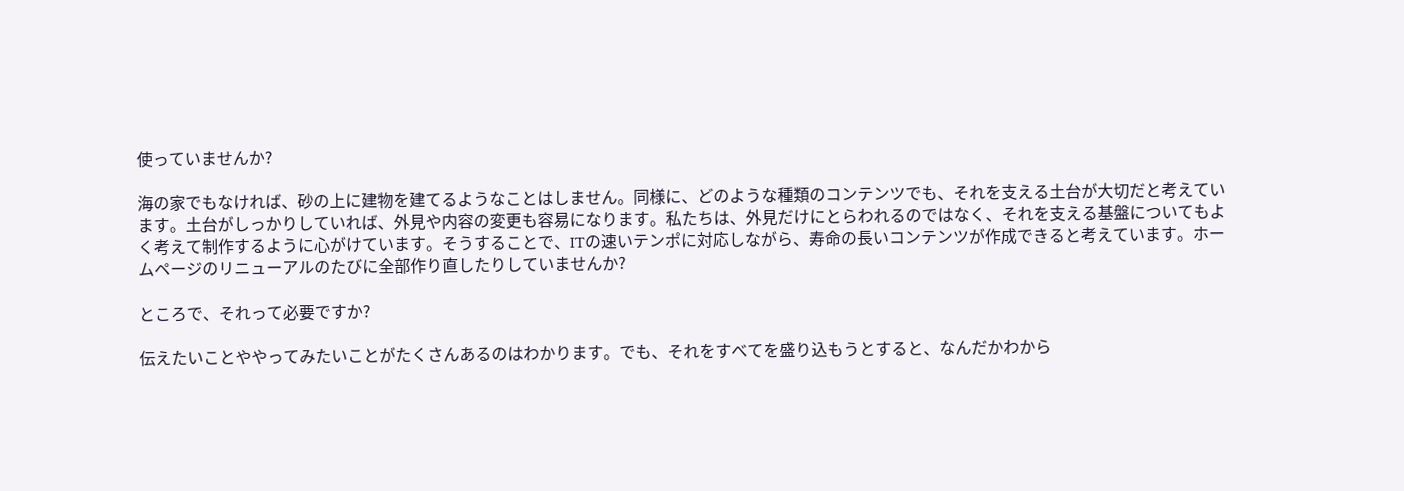使っていませんか?

海の家でもなければ、砂の上に建物を建てるようなことはしません。同様に、どのような種類のコンテンツでも、それを支える土台が大切だと考えています。土台がしっかりしていれば、外見や内容の変更も容易になります。私たちは、外見だけにとらわれるのではなく、それを支える基盤についてもよく考えて制作するように心がけています。そうすることで、ITの速いテンポに対応しながら、寿命の長いコンテンツが作成できると考えています。ホームページのリニューアルのたびに全部作り直したりしていませんか?

ところで、それって必要ですか?

伝えたいことややってみたいことがたくさんあるのはわかります。でも、それをすべてを盛り込もうとすると、なんだかわから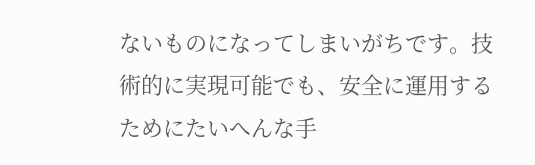ないものになってしまいがちです。技術的に実現可能でも、安全に運用するためにたいへんな手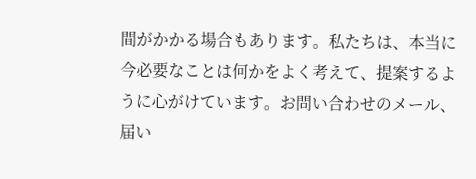間がかかる場合もあります。私たちは、本当に今必要なことは何かをよく考えて、提案するように心がけています。お問い合わせのメール、届い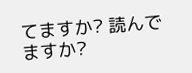てますか? 読んでますか?